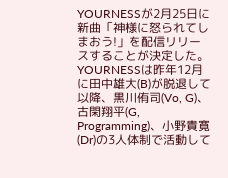YOURNESSが2月25日に新曲「神様に怒られてしまおう!」を配信リリースすることが決定した。
YOURNESSは昨年12月に田中雄大(B)が脱退して以降、黒川侑司(Vo, G)、古閑翔平(G, Programming)、小野貴寛(Dr)の3人体制で活動して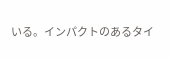いる。インパクトのあるタイ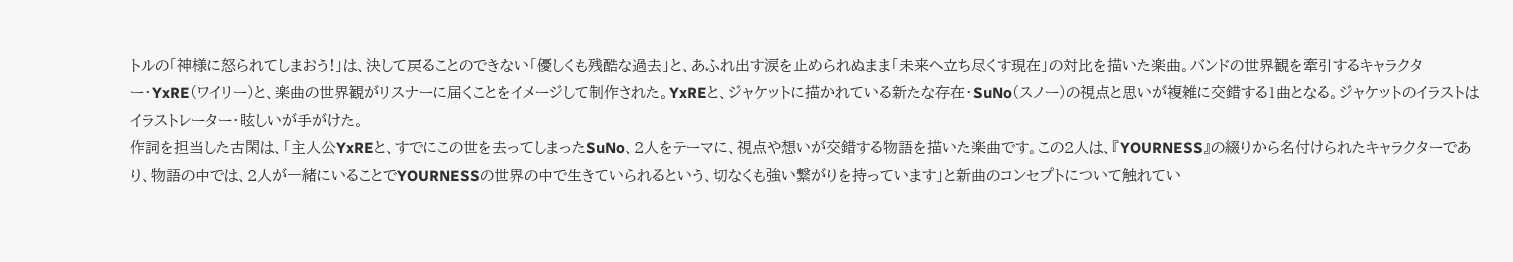トルの「神様に怒られてしまおう!」は、決して戻ることのできない「優しくも残酷な過去」と、あふれ出す涙を止められぬまま「未来へ立ち尽くす現在」の対比を描いた楽曲。バンドの世界観を牽引するキャラクター・YxRE(ワイリー)と、楽曲の世界観がリスナーに届くことをイメージして制作された。YxREと、ジャケットに描かれている新たな存在・SuNo(スノー)の視点と思いが複雑に交錯する1曲となる。ジャケットのイラストはイラストレーター・眩しいが手がけた。
作詞を担当した古閑は、「主人公YxREと、すでにこの世を去ってしまったSuNo、2人をテーマに、視点や想いが交錯する物語を描いた楽曲です。この2人は、『YOURNESS』の綴りから名付けられたキャラクターであり、物語の中では、2人が一緒にいることでYOURNESSの世界の中で生きていられるという、切なくも強い繋がりを持っています」と新曲のコンセプトについて触れてい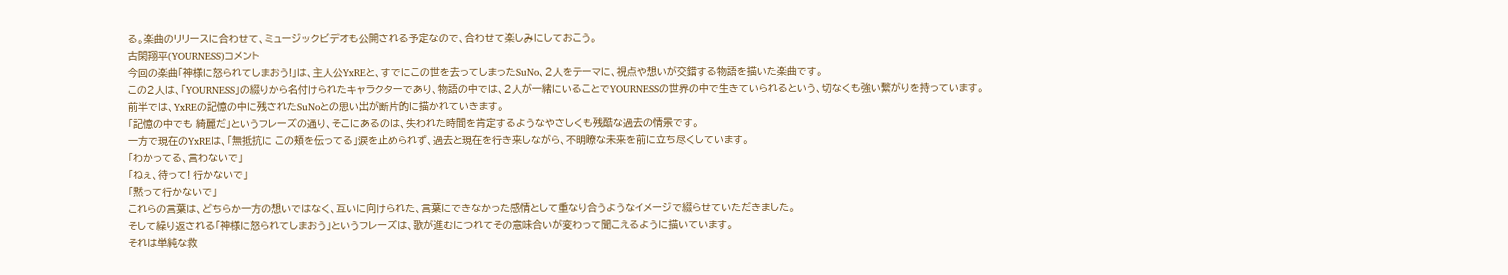る。楽曲のリリースに合わせて、ミュージックビデオも公開される予定なので、合わせて楽しみにしておこう。
古閑翔平(YOURNESS)コメント
今回の楽曲「神様に怒られてしまおう!」は、主人公YxREと、すでにこの世を去ってしまったSuNo、2人をテーマに、視点や想いが交錯する物語を描いた楽曲です。
この2人は、「YOURNESS」の綴りから名付けられたキャラクターであり、物語の中では、2人が一緒にいることでYOURNESSの世界の中で生きていられるという、切なくも強い繋がりを持っています。
前半では、YxREの記憶の中に残されたSuNoとの思い出が断片的に描かれていきます。
「記憶の中でも 綺麗だ」というフレーズの通り、そこにあるのは、失われた時間を肯定するようなやさしくも残酷な過去の情景です。
一方で現在のYxREは、「無抵抗に この頬を伝ってる」涙を止められず、過去と現在を行き来しながら、不明瞭な未来を前に立ち尽くしています。
「わかってる、言わないで」
「ねぇ、待って! 行かないで」
「黙って行かないで」
これらの言葉は、どちらか一方の想いではなく、互いに向けられた、言葉にできなかった感情として重なり合うようなイメージで綴らせていただきました。
そして繰り返される「神様に怒られてしまおう」というフレーズは、歌が進むにつれてその意味合いが変わって聞こえるように描いています。
それは単純な救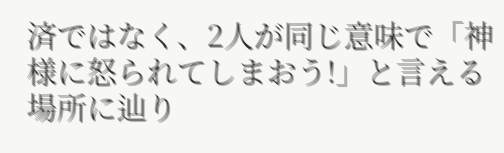済ではなく、2人が同じ意味で「神様に怒られてしまおう!」と言える場所に辿り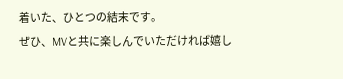着いた、ひとつの結末です。
ぜひ、MVと共に楽しんでいただければ嬉し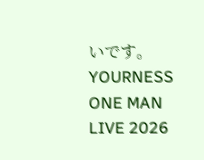いです。
YOURNESS ONE MAN LIVE 2026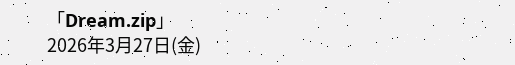「Dream.zip」
2026年3月27日(金)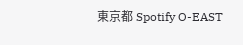東京都 Spotify O-EAST